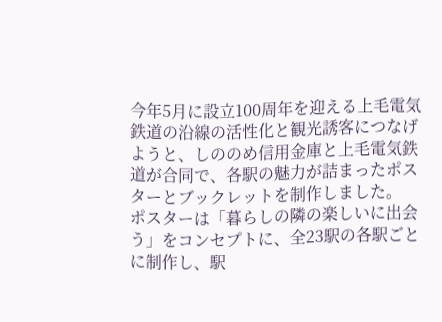今年5月に設立100周年を迎える上毛電気鉄道の沿線の活性化と観光誘客につなげようと、しののめ信用金庫と上毛電気鉄道が合同で、各駅の魅力が詰まったポスターとブックレットを制作しました。
ポスターは「暮らしの隣の楽しいに出会う」をコンセプトに、全23駅の各駅ごとに制作し、駅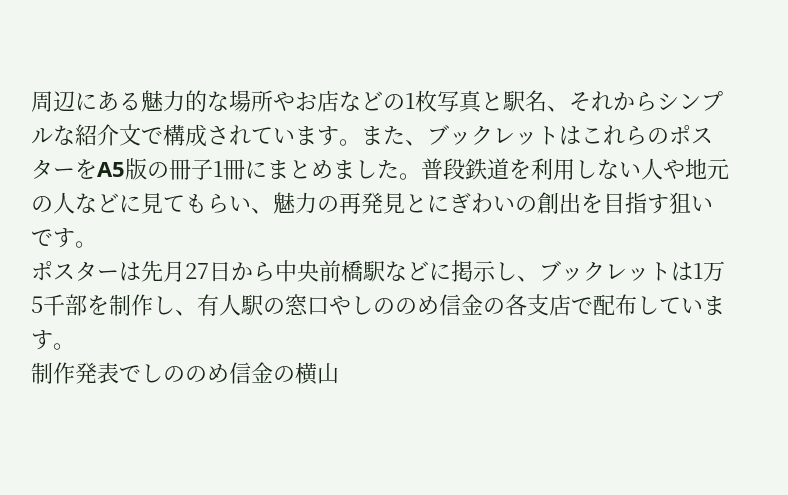周辺にある魅力的な場所やお店などの1枚写真と駅名、それからシンプルな紹介文で構成されています。また、ブックレットはこれらのポスターをA5版の冊子1冊にまとめました。普段鉄道を利用しない人や地元の人などに見てもらい、魅力の再発見とにぎわいの創出を目指す狙いです。
ポスターは先月27日から中央前橋駅などに掲示し、ブックレットは1万5千部を制作し、有人駅の窓口やしののめ信金の各支店で配布しています。
制作発表でしののめ信金の横山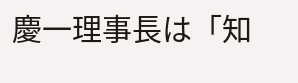慶一理事長は「知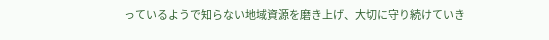っているようで知らない地域資源を磨き上げ、大切に守り続けていき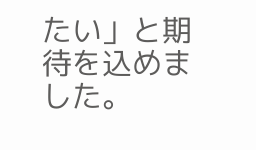たい」と期待を込めました。